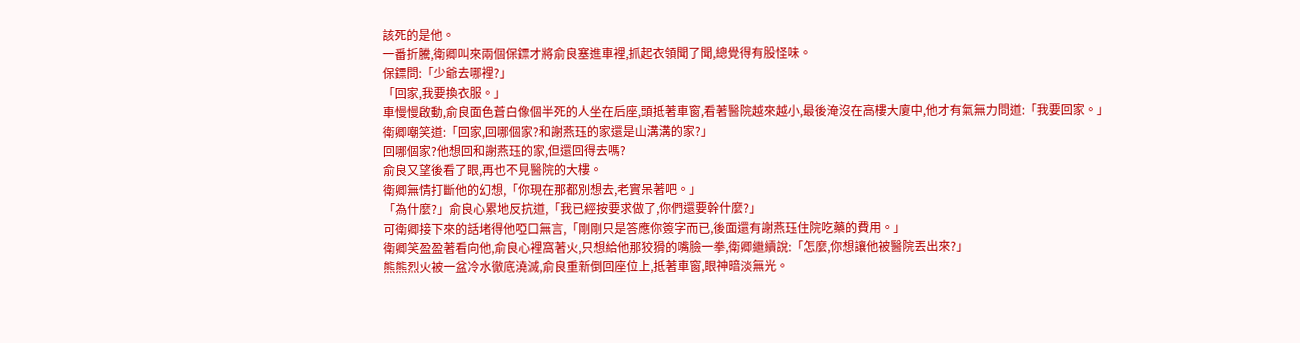該死的是他。
一番折騰,衛卿叫來兩個保鏢才將俞良塞進車裡,抓起衣領聞了聞,總覺得有股怪味。
保鏢問:「少爺去哪裡?」
「回家,我要換衣服。」
車慢慢啟動,俞良面色蒼白像個半死的人坐在后座,頭抵著車窗,看著醫院越來越小,最後淹沒在高樓大廈中,他才有氣無力問道:「我要回家。」
衛卿嘲笑道:「回家,回哪個家?和謝燕珏的家還是山溝溝的家?」
回哪個家?他想回和謝燕珏的家,但還回得去嗎?
俞良又望後看了眼,再也不見醫院的大樓。
衛卿無情打斷他的幻想,「你現在那都別想去,老實呆著吧。」
「為什麼?」俞良心累地反抗道,「我已經按要求做了,你們還要幹什麼?」
可衛卿接下來的話堵得他啞口無言,「剛剛只是答應你簽字而已,後面還有謝燕珏住院吃藥的費用。」
衛卿笑盈盈著看向他,俞良心裡窩著火,只想給他那狡猾的嘴臉一拳,衛卿繼續說:「怎麼,你想讓他被醫院丟出來?」
熊熊烈火被一盆冷水徹底澆滅,俞良重新倒回座位上,抵著車窗,眼神暗淡無光。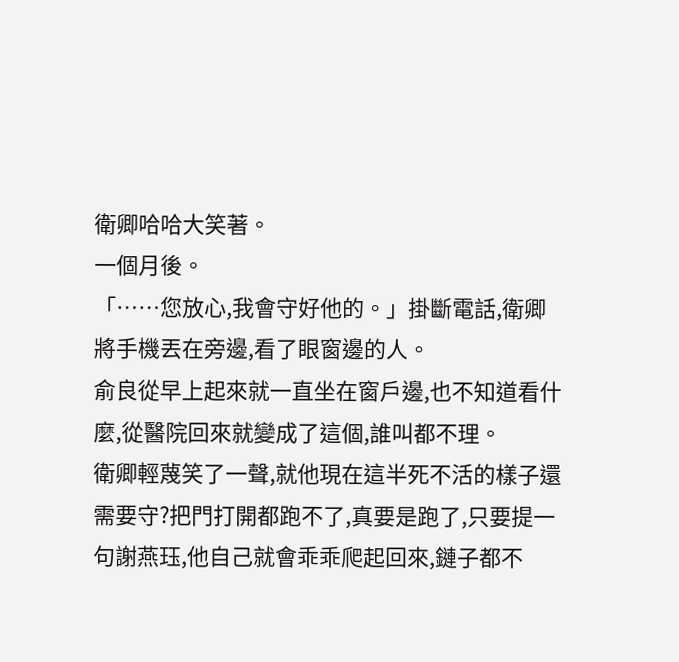衛卿哈哈大笑著。
一個月後。
「……您放心,我會守好他的。」掛斷電話,衛卿將手機丟在旁邊,看了眼窗邊的人。
俞良從早上起來就一直坐在窗戶邊,也不知道看什麼,從醫院回來就變成了這個,誰叫都不理。
衛卿輕蔑笑了一聲,就他現在這半死不活的樣子還需要守?把門打開都跑不了,真要是跑了,只要提一句謝燕珏,他自己就會乖乖爬起回來,鏈子都不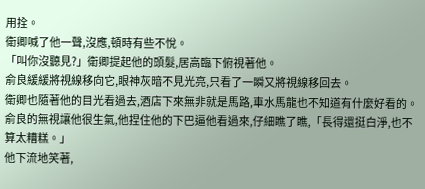用拴。
衛卿喊了他一聲,沒應,頓時有些不悅。
「叫你沒聽見?」衛卿提起他的頭髮,居高臨下俯視著他。
俞良緩緩將視線移向它,眼神灰暗不見光亮,只看了一瞬又將視線移回去。
衛卿也隨著他的目光看過去,酒店下來無非就是馬路,車水馬龍也不知道有什麼好看的。
俞良的無視讓他很生氣,他捏住他的下巴逼他看過來,仔細瞧了瞧,「長得還挺白淨,也不算太糟糕。」
他下流地笑著,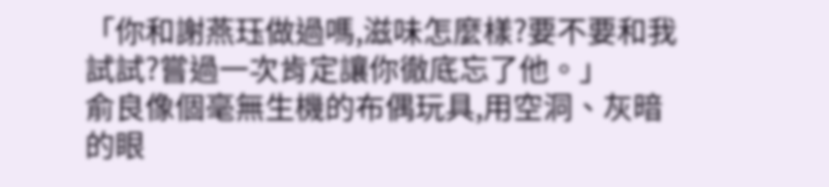「你和謝燕珏做過嗎,滋味怎麼樣?要不要和我試試?嘗過一次肯定讓你徹底忘了他。」
俞良像個毫無生機的布偶玩具,用空洞、灰暗的眼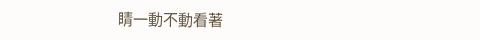睛一動不動看著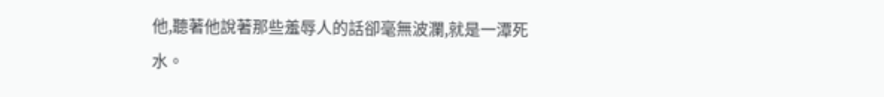他,聽著他說著那些羞辱人的話卻毫無波瀾,就是一潭死水。